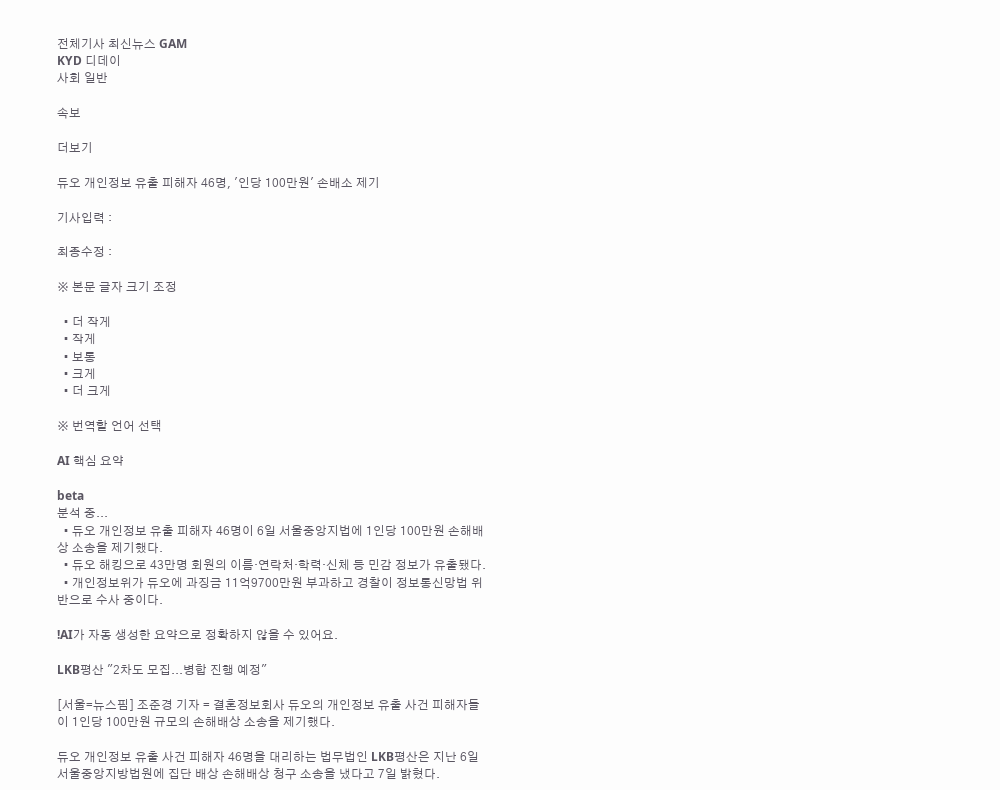전체기사 최신뉴스 GAM
KYD 디데이
사회 일반

속보

더보기

듀오 개인정보 유출 피해자 46명, '인당 100만원' 손배소 제기

기사입력 :

최종수정 :

※ 본문 글자 크기 조정

  • 더 작게
  • 작게
  • 보통
  • 크게
  • 더 크게

※ 번역할 언어 선택

AI 핵심 요약

beta
분석 중...
  • 듀오 개인정보 유출 피해자 46명이 6일 서울중앙지법에 1인당 100만원 손해배상 소송을 제기했다.
  • 듀오 해킹으로 43만명 회원의 이름·연락처·학력·신체 등 민감 정보가 유출됐다.
  • 개인정보위가 듀오에 과징금 11억9700만원 부과하고 경찰이 정보통신망법 위반으로 수사 중이다.

!AI가 자동 생성한 요약으로 정확하지 않을 수 있어요.

LKB평산 "2차도 모집...병합 진행 예정"

[서울=뉴스핌] 조준경 기자 = 결혼정보회사 듀오의 개인정보 유출 사건 피해자들이 1인당 100만원 규모의 손해배상 소송을 제기했다.

듀오 개인정보 유출 사건 피해자 46명을 대리하는 법무법인 LKB평산은 지난 6일 서울중앙지방법원에 집단 배상 손해배상 청구 소송을 냈다고 7일 밝혔다.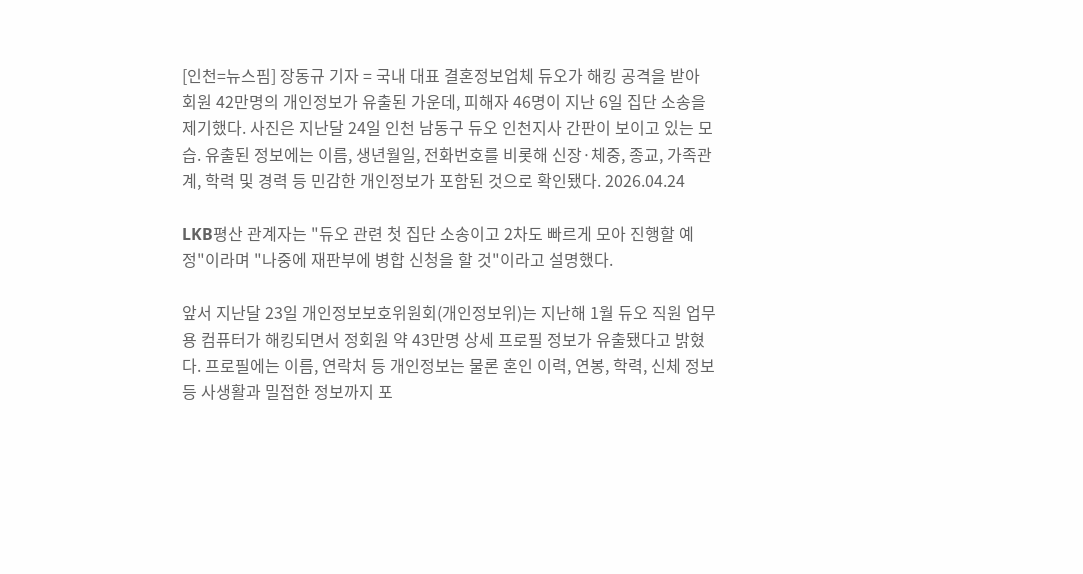[인천=뉴스핌] 장동규 기자 = 국내 대표 결혼정보업체 듀오가 해킹 공격을 받아 회원 42만명의 개인정보가 유출된 가운데, 피해자 46명이 지난 6일 집단 소송을 제기했다. 사진은 지난달 24일 인천 남동구 듀오 인천지사 간판이 보이고 있는 모습. 유출된 정보에는 이름, 생년월일, 전화번호를 비롯해 신장·체중, 종교, 가족관계, 학력 및 경력 등 민감한 개인정보가 포함된 것으로 확인됐다. 2026.04.24

LKB평산 관계자는 "듀오 관련 첫 집단 소송이고 2차도 빠르게 모아 진행할 예정"이라며 "나중에 재판부에 병합 신청을 할 것"이라고 설명했다.

앞서 지난달 23일 개인정보보호위원회(개인정보위)는 지난해 1월 듀오 직원 업무용 컴퓨터가 해킹되면서 정회원 약 43만명 상세 프로필 정보가 유출됐다고 밝혔다. 프로필에는 이름, 연락처 등 개인정보는 물론 혼인 이력, 연봉, 학력, 신체 정보 등 사생활과 밀접한 정보까지 포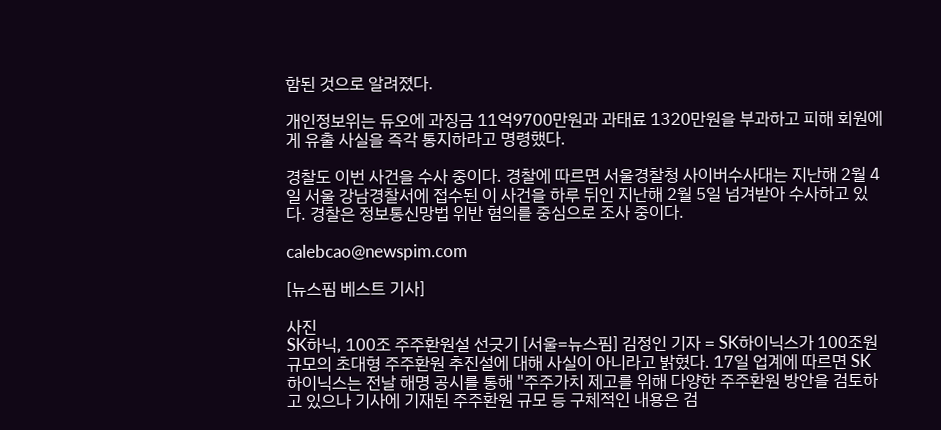함된 것으로 알려졌다.

개인정보위는 듀오에 과징금 11억9700만원과 과태료 1320만원을 부과하고 피해 회원에게 유출 사실을 즉각 통지하라고 명령했다.

경찰도 이번 사건을 수사 중이다. 경찰에 따르면 서울경찰청 사이버수사대는 지난해 2월 4일 서울 강남경찰서에 접수된 이 사건을 하루 뒤인 지난해 2월 5일 넘겨받아 수사하고 있다. 경찰은 정보통신망법 위반 혐의를 중심으로 조사 중이다.

calebcao@newspim.com

[뉴스핌 베스트 기사]

사진
SK하닉, 100조 주주환원설 선긋기 [서울=뉴스핌] 김정인 기자 = SK하이닉스가 100조원 규모의 초대형 주주환원 추진설에 대해 사실이 아니라고 밝혔다. 17일 업계에 따르면 SK하이닉스는 전날 해명 공시를 통해 "주주가치 제고를 위해 다양한 주주환원 방안을 검토하고 있으나 기사에 기재된 주주환원 규모 등 구체적인 내용은 검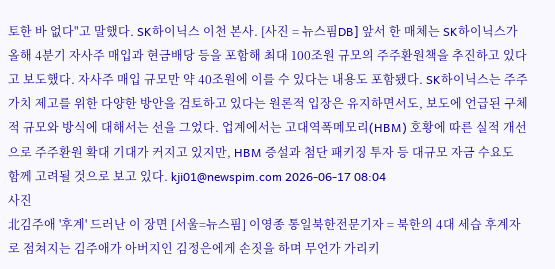토한 바 없다"고 말했다. SK하이닉스 이천 본사. [사진 = 뉴스핌DB] 앞서 한 매체는 SK하이닉스가 올해 4분기 자사주 매입과 현금배당 등을 포함해 최대 100조원 규모의 주주환원책을 추진하고 있다고 보도했다. 자사주 매입 규모만 약 40조원에 이를 수 있다는 내용도 포함됐다. SK하이닉스는 주주가치 제고를 위한 다양한 방안을 검토하고 있다는 원론적 입장은 유지하면서도, 보도에 언급된 구체적 규모와 방식에 대해서는 선을 그었다. 업계에서는 고대역폭메모리(HBM) 호황에 따른 실적 개선으로 주주환원 확대 기대가 커지고 있지만, HBM 증설과 첨단 패키징 투자 등 대규모 자금 수요도 함께 고려될 것으로 보고 있다. kji01@newspim.com 2026-06-17 08:04
사진
北김주애 '후계' 드러난 이 장면 [서울=뉴스핌] 이영종 통일북한전문기자 = 북한의 4대 세습 후계자로 점쳐지는 김주애가 아버지인 김정은에게 손짓을 하며 무언가 가리키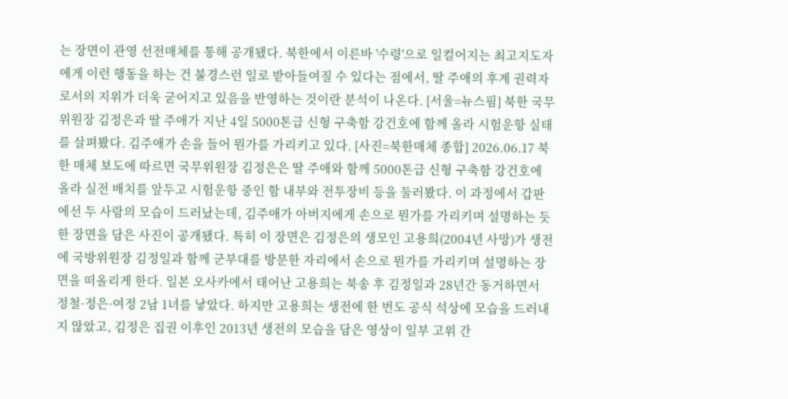는 장면이 관영 선전매체를 통해 공개됐다. 북한에서 이른바 '수령'으로 일컬어지는 최고지도자에게 이런 행동을 하는 건 불경스런 일로 받아들여질 수 있다는 점에서, 딸 주애의 후계 권력자로서의 지위가 더욱 굳어지고 있음을 반영하는 것이란 분석이 나온다. [서울=뉴스핌] 북한 국무위원장 김정은과 딸 주애가 지난 4일 5000톤급 신형 구축함 강건호에 함께 올라 시험운항 실태를 살펴봤다. 김주애가 손을 들어 뭔가를 가리키고 있다. [사진=북한매체 종합] 2026.06.17 북한 매체 보도에 따르면 국무위원장 김정은은 딸 주애와 함께 5000톤급 신형 구축함 강건호에 올라 실전 배치를 앞두고 시험운항 중인 함 내부와 전투장비 등을 둘러봤다. 이 과정에서 갑판에선 두 사람의 모습이 드러났는데, 김주애가 아버지에게 손으로 뭔가를 가리키며 설명하는 듯한 장면을 담은 사진이 공개됐다. 특히 이 장면은 김정은의 생모인 고용희(2004년 사망)가 생전에 국방위원장 김정일과 함께 군부대를 방문한 자리에서 손으로 뭔가를 가리키며 설명하는 장면을 떠올리게 한다. 일본 오사카에서 태어난 고용희는 북송 후 김정일과 28년간 동거하면서 정철·정은·여정 2남 1녀를 낳았다. 하지만 고용희는 생전에 한 번도 공식 석상에 모습을 드러내지 않았고, 김정은 집권 이후인 2013년 생전의 모습을 담은 영상이 일부 고위 간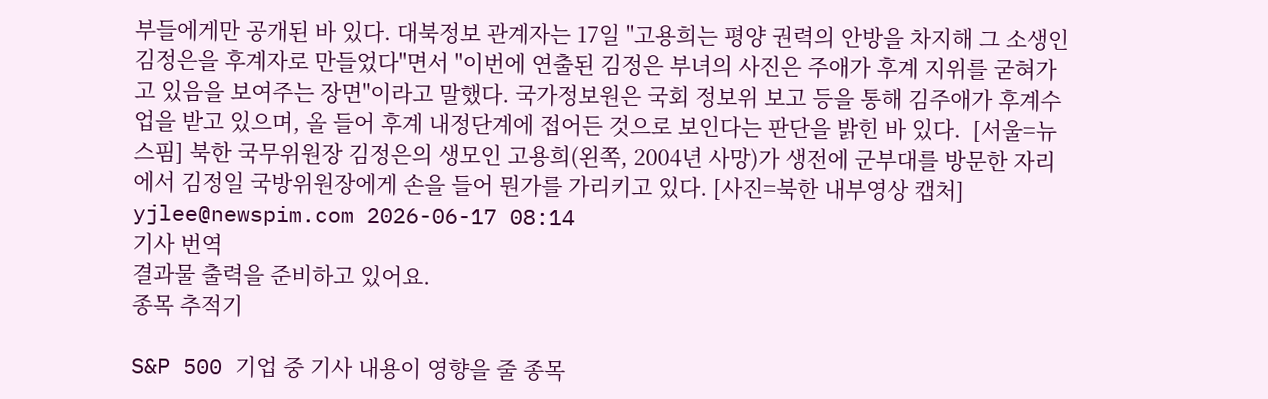부들에게만 공개된 바 있다. 대북정보 관계자는 17일 "고용희는 평양 권력의 안방을 차지해 그 소생인 김정은을 후계자로 만들었다"면서 "이번에 연출된 김정은 부녀의 사진은 주애가 후계 지위를 굳혀가고 있음을 보여주는 장면"이라고 말했다. 국가정보원은 국회 정보위 보고 등을 통해 김주애가 후계수업을 받고 있으며, 올 들어 후계 내정단계에 접어든 것으로 보인다는 판단을 밝힌 바 있다.  [서울=뉴스핌] 북한 국무위원장 김정은의 생모인 고용희(왼쪽, 2004년 사망)가 생전에 군부대를 방문한 자리에서 김정일 국방위원장에게 손을 들어 뭔가를 가리키고 있다. [사진=북한 내부영상 캡처] yjlee@newspim.com 2026-06-17 08:14
기사 번역
결과물 출력을 준비하고 있어요.
종목 추적기

S&P 500 기업 중 기사 내용이 영향을 줄 종목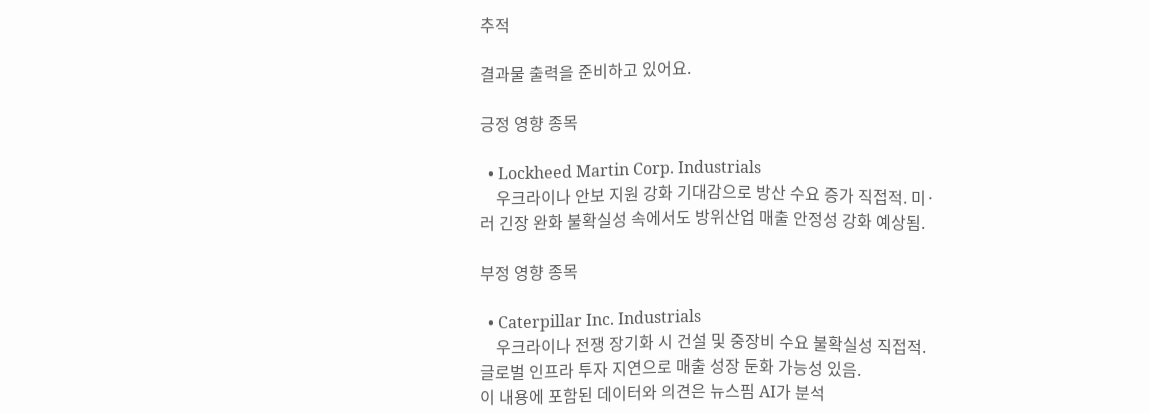추적

결과물 출력을 준비하고 있어요.

긍정 영향 종목

  • Lockheed Martin Corp. Industrials
    우크라이나 안보 지원 강화 기대감으로 방산 수요 증가 직접적. 미·러 긴장 완화 불확실성 속에서도 방위산업 매출 안정성 강화 예상됨.

부정 영향 종목

  • Caterpillar Inc. Industrials
    우크라이나 전쟁 장기화 시 건설 및 중장비 수요 불확실성 직접적. 글로벌 인프라 투자 지연으로 매출 성장 둔화 가능성 있음.
이 내용에 포함된 데이터와 의견은 뉴스핌 AI가 분석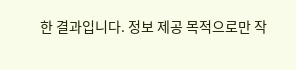한 결과입니다. 정보 제공 목적으로만 작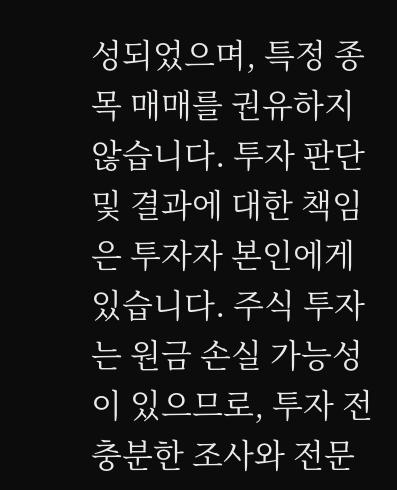성되었으며, 특정 종목 매매를 권유하지 않습니다. 투자 판단 및 결과에 대한 책임은 투자자 본인에게 있습니다. 주식 투자는 원금 손실 가능성이 있으므로, 투자 전 충분한 조사와 전문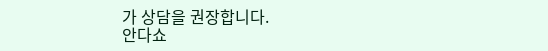가 상담을 권장합니다.
안다쇼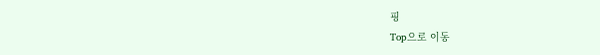핑
Top으로 이동